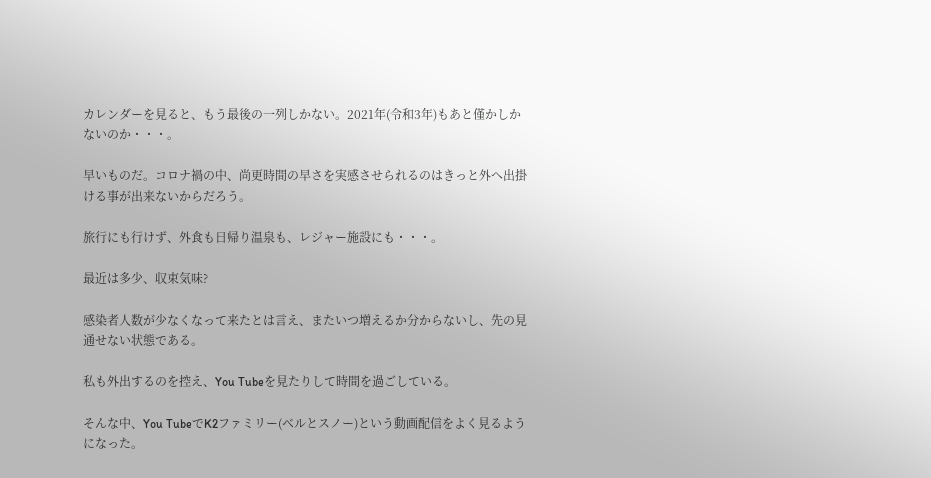カレンダーを見ると、もう最後の一列しかない。2021年(令和3年)もあと僅かしかないのか・・・。

早いものだ。コロナ禍の中、尚更時間の早さを実感させられるのはきっと外へ出掛ける事が出来ないからだろう。

旅行にも行けず、外食も日帰り温泉も、レジャー施設にも・・・。

最近は多少、収束気味?

感染者人数が少なくなって来たとは言え、またいつ増えるか分からないし、先の見通せない状態である。

私も外出するのを控え、You Tubeを見たりして時間を過ごしている。

そんな中、You TubeでK2ファミリー(ベルとスノー)という動画配信をよく見るようになった。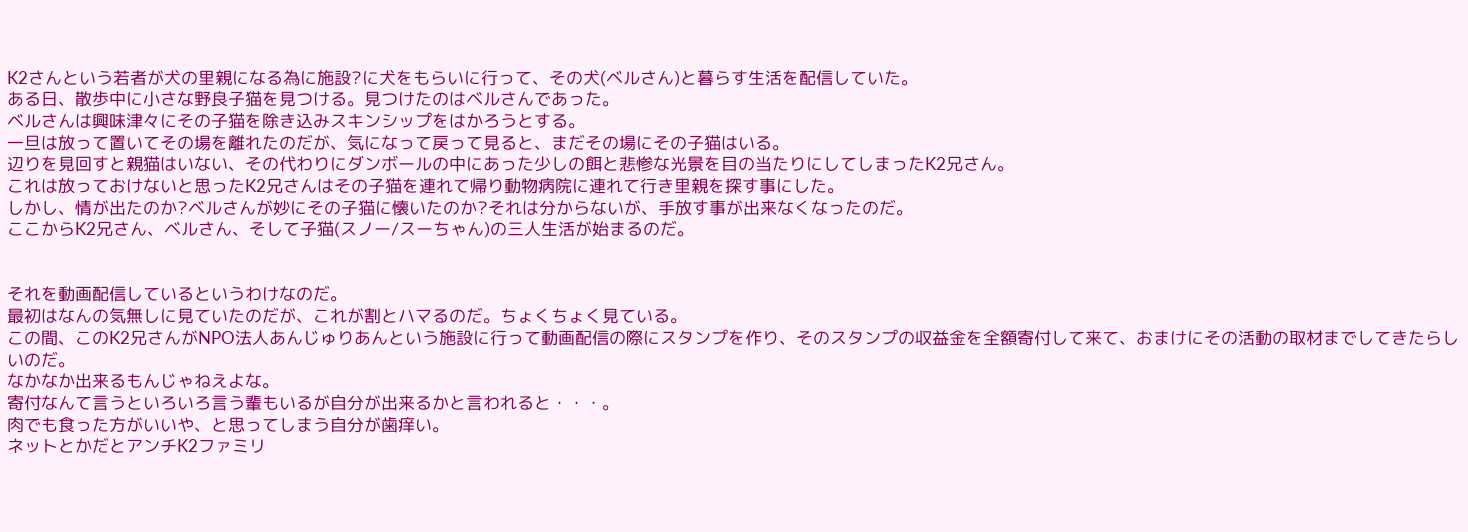K2さんという若者が犬の里親になる為に施設?に犬をもらいに行って、その犬(ベルさん)と暮らす生活を配信していた。
ある日、散歩中に小さな野良子猫を見つける。見つけたのはベルさんであった。
ベルさんは興味津々にその子猫を除き込みスキンシップをはかろうとする。
一旦は放って置いてその場を離れたのだが、気になって戻って見ると、まだその場にその子猫はいる。
辺りを見回すと親猫はいない、その代わりにダンボールの中にあった少しの餌と悲惨な光景を目の当たりにしてしまったK2兄さん。
これは放っておけないと思ったK2兄さんはその子猫を連れて帰り動物病院に連れて行き里親を探す事にした。
しかし、情が出たのか?ベルさんが妙にその子猫に懐いたのか?それは分からないが、手放す事が出来なくなったのだ。
ここからK2兄さん、ベルさん、そして子猫(スノー/スーちゃん)の三人生活が始まるのだ。


それを動画配信しているというわけなのだ。
最初はなんの気無しに見ていたのだが、これが割とハマるのだ。ちょくちょく見ている。
この間、このK2兄さんがNPO法人あんじゅりあんという施設に行って動画配信の際にスタンプを作り、そのスタンプの収益金を全額寄付して来て、おまけにその活動の取材までしてきたらしいのだ。
なかなか出来るもんじゃねえよな。
寄付なんて言うといろいろ言う輩もいるが自分が出来るかと言われると・・・。
肉でも食った方がいいや、と思ってしまう自分が歯痒い。
ネットとかだとアンチK2ファミリ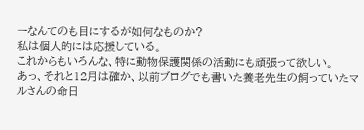ーなんてのも目にするが如何なものか?
私は個人的には応援している。
これからもいろんな、特に動物保護関係の活動にも頑張って欲しい。
あっ、それと12月は確か、以前ブログでも書いた養老先生の飼っていたマルさんの命日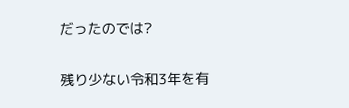だったのでは?

残り少ない令和3年を有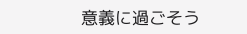意義に過ごそう